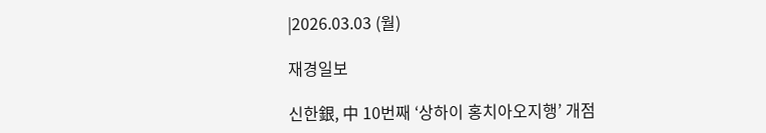|2026.03.03 (월)

재경일보

신한銀, 中 10번째 ‘상하이 홍치아오지행’ 개점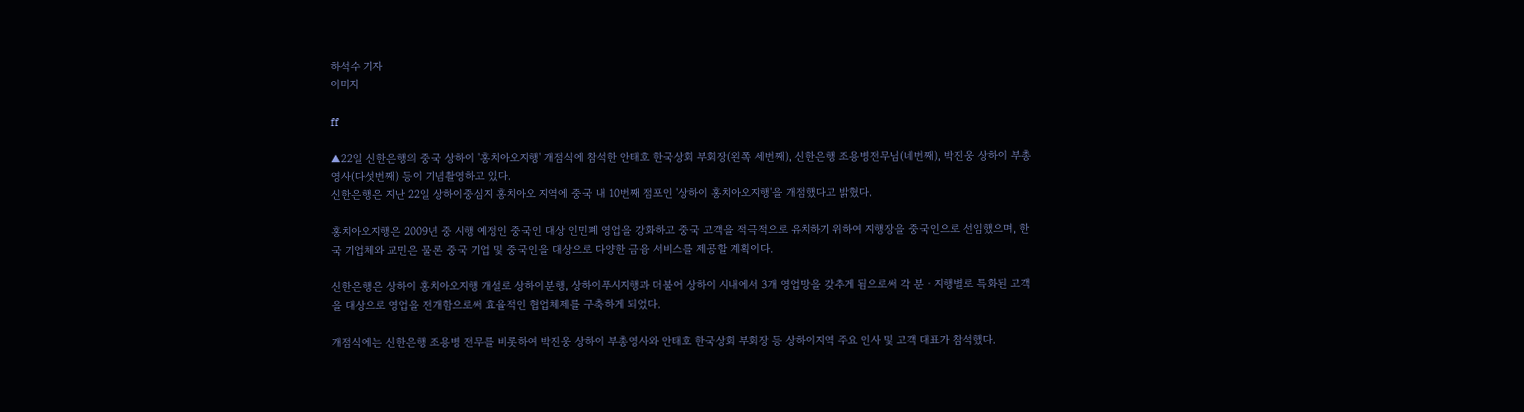하석수 기자
이미지

ff

▲22일 신한은행의 중국 상하이 '홍치아오지행' 개점식에 참석한 안태호 한국상회 부회장(왼쪽 세번째), 신한은행 조용병전무님(네번째), 박진웅 상하이 부총영사(다섯번째) 등이 기념촬영하고 있다.
신한은행은 지난 22일 상하이중심지 홍치아오 지역에 중국 내 10번째 점포인 '상하이 홍치아오지행'을 개점했다고 밝혔다.

홍치아오지행은 2009년 중 시행 예정인 중국인 대상 인민폐 영업을 강화하고 중국 고객을 적극적으로 유치하기 위하여 지행장을 중국인으로 선임했으며, 한국 기업체와 교민은 물론 중국 기업 및 중국인을 대상으로 다양한 금융 서비스를 제공할 계획이다.

신한은행은 상하이 홍치아오지행 개설로 상하이분행, 상하이푸시지행과 더불어 상하이 시내에서 3개 영업망을 갖추게 됨으로써 각 분ㆍ지행별로 특화된 고객을 대상으로 영업을 전개함으로써 효율적인 협업체제를 구축하게 되었다.

개점식에는 신한은행 조용병 전무를 비롯하여 박진웅 상하이 부총영사와 안태호 한국상회 부회장 등 상하이지역 주요 인사 및 고객 대표가 참석했다.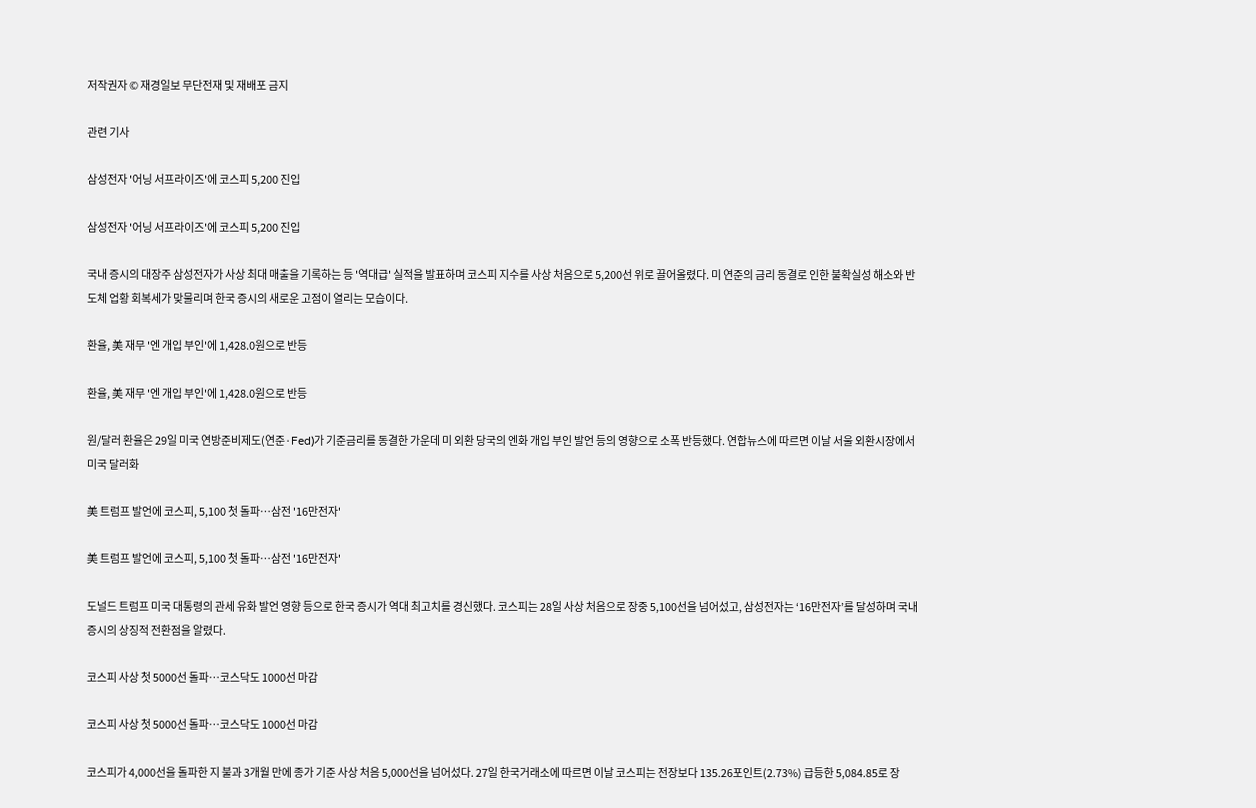저작권자 © 재경일보 무단전재 및 재배포 금지

관련 기사

삼성전자 '어닝 서프라이즈'에 코스피 5,200 진입

삼성전자 '어닝 서프라이즈'에 코스피 5,200 진입

국내 증시의 대장주 삼성전자가 사상 최대 매출을 기록하는 등 '역대급' 실적을 발표하며 코스피 지수를 사상 처음으로 5,200선 위로 끌어올렸다. 미 연준의 금리 동결로 인한 불확실성 해소와 반도체 업황 회복세가 맞물리며 한국 증시의 새로운 고점이 열리는 모습이다.

환율, 美 재무 '엔 개입 부인'에 1,428.0원으로 반등

환율, 美 재무 '엔 개입 부인'에 1,428.0원으로 반등

원/달러 환율은 29일 미국 연방준비제도(연준·Fed)가 기준금리를 동결한 가운데 미 외환 당국의 엔화 개입 부인 발언 등의 영향으로 소폭 반등했다. 연합뉴스에 따르면 이날 서울 외환시장에서 미국 달러화

美 트럼프 발언에 코스피, 5,100 첫 돌파…삼전 '16만전자'

美 트럼프 발언에 코스피, 5,100 첫 돌파…삼전 '16만전자'

도널드 트럼프 미국 대통령의 관세 유화 발언 영향 등으로 한국 증시가 역대 최고치를 경신했다. 코스피는 28일 사상 처음으로 장중 5,100선을 넘어섰고, 삼성전자는 ‘16만전자’를 달성하며 국내 증시의 상징적 전환점을 알렸다.

코스피 사상 첫 5000선 돌파…코스닥도 1000선 마감

코스피 사상 첫 5000선 돌파…코스닥도 1000선 마감

코스피가 4,000선을 돌파한 지 불과 3개월 만에 종가 기준 사상 처음 5,000선을 넘어섰다. 27일 한국거래소에 따르면 이날 코스피는 전장보다 135.26포인트(2.73%) 급등한 5,084.85로 장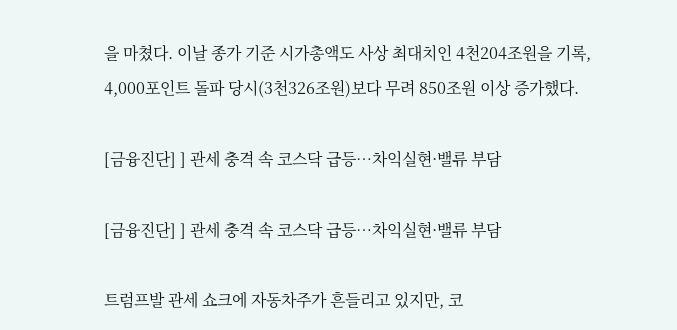을 마쳤다. 이날 종가 기준 시가총액도 사상 최대치인 4천204조원을 기록, 4,000포인트 돌파 당시(3천326조원)보다 무려 850조원 이상 증가했다.

[금융진단] ] 관세 충격 속 코스닥 급등…차익실현·밸류 부담

[금융진단] ] 관세 충격 속 코스닥 급등…차익실현·밸류 부담

트럼프발 관세 쇼크에 자동차주가 흔들리고 있지만, 코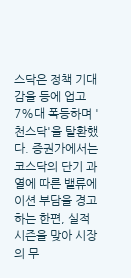스닥은 정책 기대감을 등에 업고 7%대 폭등하며 '천스닥'을 탈환했다. 증권가에서는 코스닥의 단기 과열에 따른 밸류에이션 부담을 경고하는 한편, 실적 시즌을 맞아 시장의 무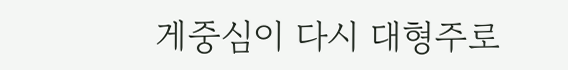게중심이 다시 대형주로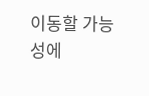이동할 가능성에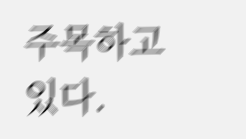주목하고 있다.